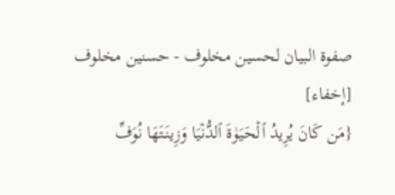صفوة البيان لحسين مخلوف - حسنين مخلوف [إخفاء]
{مَن كَانَ يُرِيدُ ٱلۡحَيَوٰةَ ٱلدُّنۡيَا وَزِينَتَهَا نُوَفِّ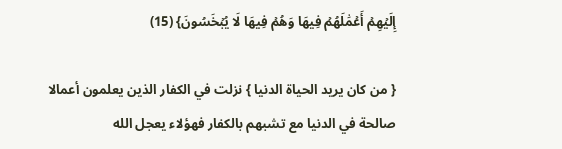إِلَيۡهِمۡ أَعۡمَٰلَهُمۡ فِيهَا وَهُمۡ فِيهَا لَا يُبۡخَسُونَ} (15)

{ من كان يريد الحياة الدنيا } نزلت في الكفار الذين يعلمون أعمالا صالحة في الدنيا مع تشبهم بالكفار فهؤلاء يعجل الله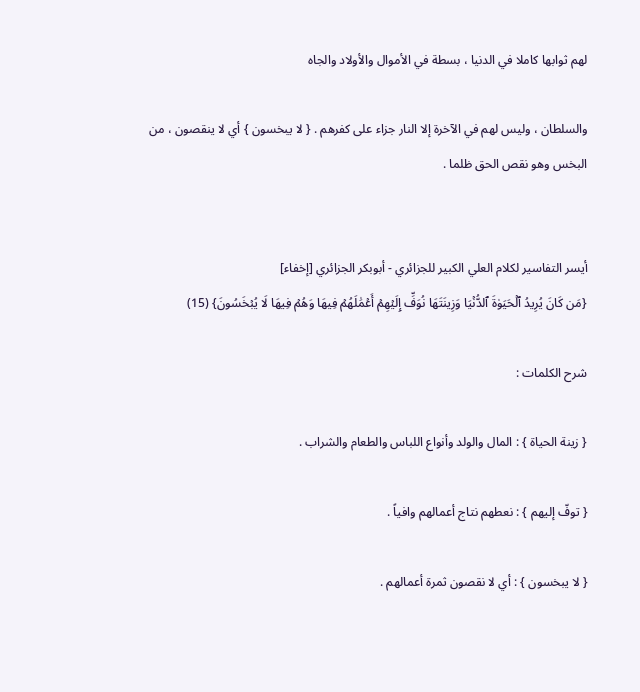لهم ثوابها كاملا في الدنيا ، بسطة في الأموال والأولاد والجاه

والسلطان ، وليس لهم في الآخرة إلا النار جزاء على كفرهم . { لا يبخسون } أي لا ينقصون ، من البخس وهو نقص الحق ظلما .


أيسر التفاسير لكلام العلي الكبير للجزائري - أبوبكر الجزائري [إخفاء]
{مَن كَانَ يُرِيدُ ٱلۡحَيَوٰةَ ٱلدُّنۡيَا وَزِينَتَهَا نُوَفِّ إِلَيۡهِمۡ أَعۡمَٰلَهُمۡ فِيهَا وَهُمۡ فِيهَا لَا يُبۡخَسُونَ} (15)

شرح الكلمات :

{ زينة الحياة } : المال والولد وأنواع اللباس والطعام والشراب .

{ توفّ إليهم } : نعطهم نتاج أعمالهم وافياً .

{ لا يبخسون } : أي لا نقصون ثمرة أعمالهم .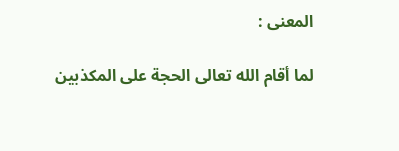المعنى :

لما أقام الله تعالى الحجة على المكذبين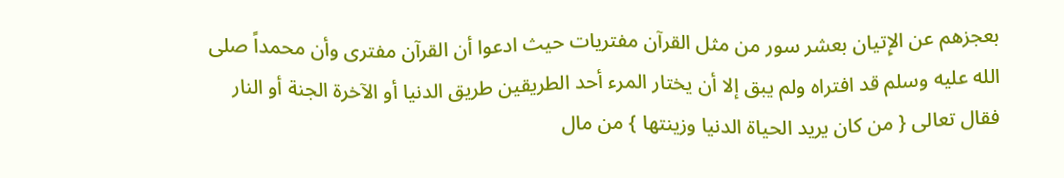بعجزهم عن الإِتيان بعشر سور من مثل القرآن مفتريات حيث ادعوا أن القرآن مفترى وأن محمداً صلى الله عليه وسلم قد افتراه ولم يبق إلا أن يختار المرء أحد الطريقين طريق الدنيا أو الآخرة الجنة أو النار فقال تعالى { من كان يريد الحياة الدنيا وزينتها } من مال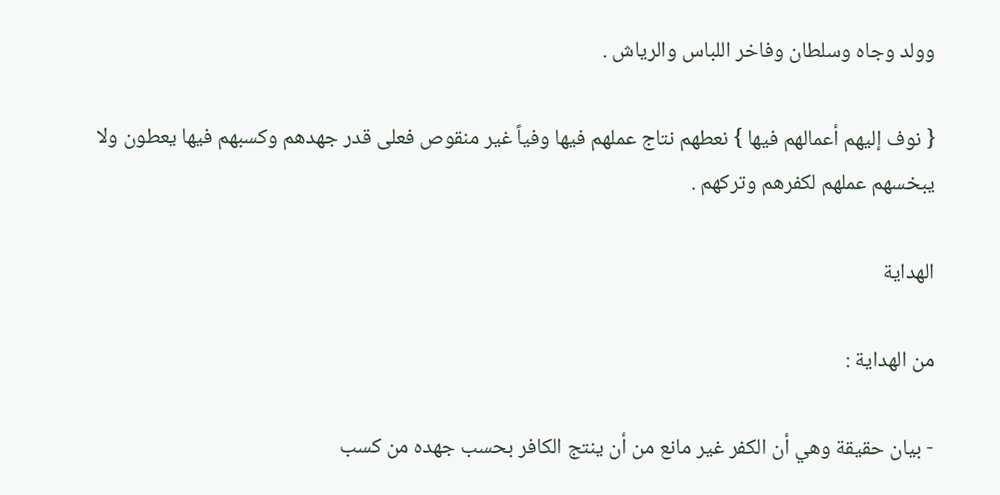وولد وجاه وسلطان وفاخر اللباس والرياش .

{ نوف إليهم أعمالهم فيها } نعطهم نتاج عملهم فيها وفياً غير منقوص فعلى قدر جهدهم وكسبهم فيها يعطون ولا يبخسهم عملهم لكفرهم وتركهم .

الهداية

من الهداية :

- بيان حقيقة وهي أن الكفر غير مانع من أن ينتج الكافر بحسب جهده من كسب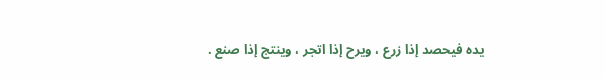يده فيحصد إذا زرع ، ويرح إذا اتجر ، وينتج إذا صنع .